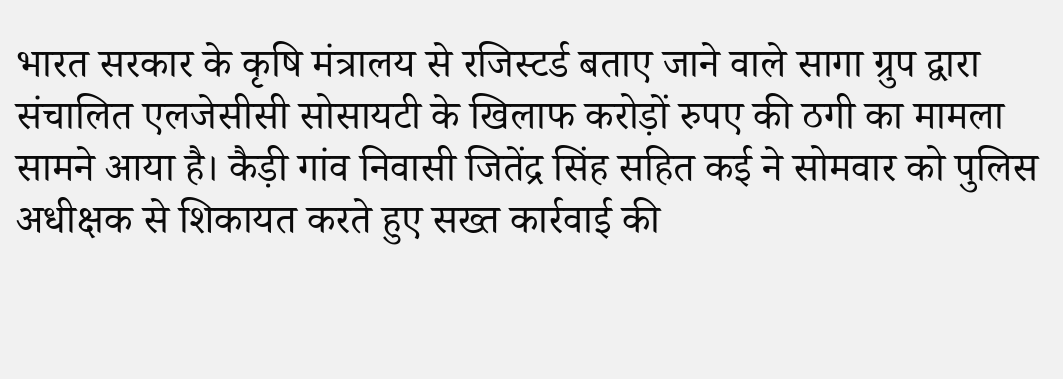भारत सरकार के कृषि मंत्रालय से रजिस्टर्ड बताए जाने वाले सागा ग्रुप द्वारा संचालित एलजेसीसी सोसायटी के खिलाफ करोड़ों रुपए की ठगी का मामला सामने आया है। कैड़ी गांव निवासी जितेंद्र सिंह सहित कई ने सोमवार को पुलिस अधीक्षक से शिकायत करते हुए सख्त कार्रवाई की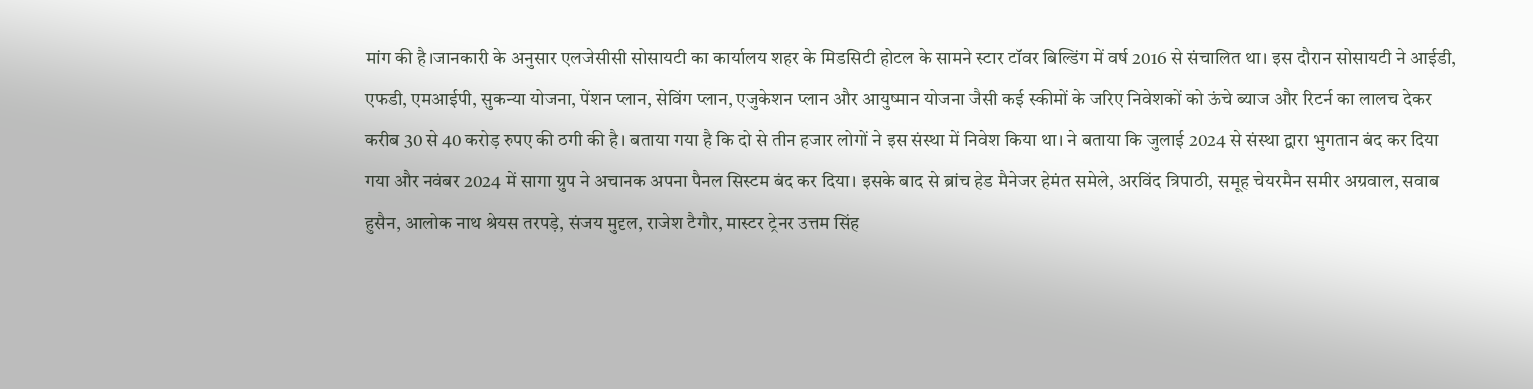मांग की है।जानकारी के अनुसार एलजेसीसी सोसायटी का कार्यालय शहर के मिडसिटी होटल के सामने स्टार टॉवर बिल्डिंग में वर्ष 2016 से संचालित था। इस दौरान सोसायटी ने आईडी, एफडी, एमआईपी, सुकन्या योजना, पेंशन प्लान, सेविंग प्लान, एजुकेशन प्लान और आयुष्मान योजना जैसी कई स्कीमों के जरिए निवेशकों को ऊंचे ब्याज और रिटर्न का लालच देकर करीब 30 से 40 करोड़ रुपए की ठगी की है। बताया गया है कि दो से तीन हजार लोगों ने इस संस्था में निवेश किया था। ने बताया कि जुलाई 2024 से संस्था द्वारा भुगतान बंद कर दिया गया और नवंबर 2024 में सागा ग्रुप ने अचानक अपना पैनल सिस्टम बंद कर दिया। इसके बाद से ब्रांच हेड मैनेजर हेमंत समेले, अरविंद त्रिपाठी, समूह चेयरमैन समीर अग्रवाल, सवाब हुसैन, आलोक नाथ श्रेयस तरपड़े, संजय मुदृल, राजेश टैगौर, मास्टर ट्रेनर उत्तम सिंह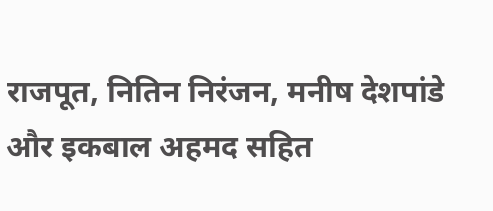राजपूत, नितिन निरंजन, मनीष देशपांडे और इकबाल अहमद सहित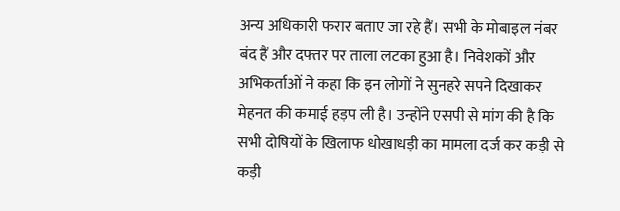अन्य अधिकारी फरार बताए जा रहे हैं। सभी के मोबाइल नंबर बंद हैं और दफ्तर पर ताला लटका हुआ है। निवेशकों और अभिकर्ताओं ने कहा कि इन लोगों ने सुनहरे सपने दिखाकर मेहनत की कमाई हड़प ली है। उन्होंने एसपी से मांग की है कि सभी दोषियों के खिलाफ धोखाधड़ी का मामला दर्ज कर कड़ी से कड़ी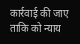कार्रवाई की जाए ताकि को न्याय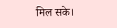मिल सके।